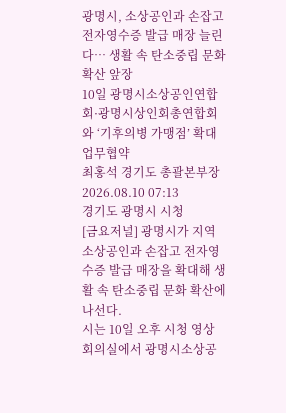광명시, 소상공인과 손잡고 전자영수증 발급 매장 늘린다… 생활 속 탄소중립 문화 확산 앞장
10일 광명시소상공인연합회·광명시상인회총연합회와 ‘기후의병 가맹점’ 확대 업무협약
최홍석 경기도 총괄본부장2026.08.10 07:13
경기도 광명시 시청
[금요저널] 광명시가 지역 소상공인과 손잡고 전자영수증 발급 매장을 확대해 생활 속 탄소중립 문화 확산에 나선다.
시는 10일 오후 시청 영상회의실에서 광명시소상공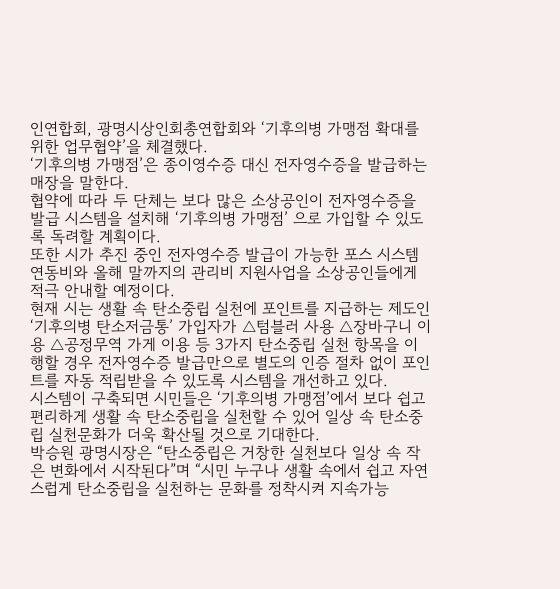인연합회, 광명시상인회총연합회와 ‘기후의병 가맹점 확대를 위한 업무협약’을 체결했다.
‘기후의병 가맹점’은 종이영수증 대신 전자영수증을 발급하는 매장을 말한다.
협약에 따라 두 단체는 보다 많은 소상공인이 전자영수증을 발급 시스템을 설치해 ‘기후의병 가맹점’ 으로 가입할 수 있도록 독려할 계획이다.
또한 시가 추진 중인 전자영수증 발급이 가능한 포스 시스템 연동비와 올해 말까지의 관리비 지원사업을 소상공인들에게 적극 안내할 예정이다.
현재 시는 생활 속 탄소중립 실천에 포인트를 지급하는 제도인 ‘기후의병 탄소저금통’ 가입자가 △텀블러 사용 △장바구니 이용 △공정무역 가게 이용 등 3가지 탄소중립 실천 항목을 이행할 경우 전자영수증 발급만으로 별도의 인증 절차 없이 포인트를 자동 적립받을 수 있도록 시스템을 개선하고 있다.
시스템이 구축되면 시민들은 ‘기후의병 가맹점’에서 보다 쉽고 편리하게 생활 속 탄소중립을 실천할 수 있어 일상 속 탄소중립 실천문화가 더욱 확산될 것으로 기대한다.
박승원 광명시장은 “탄소중립은 거창한 실천보다 일상 속 작은 변화에서 시작된다”며 “시민 누구나 생활 속에서 쉽고 자연스럽게 탄소중립을 실천하는 문화를 정착시켜 지속가능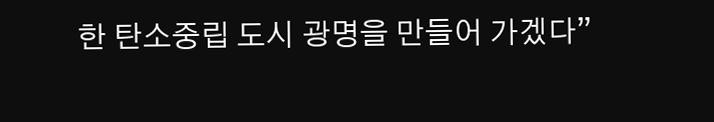한 탄소중립 도시 광명을 만들어 가겠다”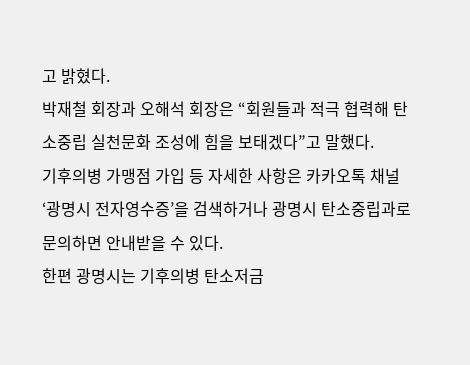고 밝혔다.
박재철 회장과 오해석 회장은 “회원들과 적극 협력해 탄소중립 실천문화 조성에 힘을 보태겠다”고 말했다.
기후의병 가맹점 가입 등 자세한 사항은 카카오톡 채널 ‘광명시 전자영수증’을 검색하거나 광명시 탄소중립과로 문의하면 안내받을 수 있다.
한편 광명시는 기후의병 탄소저금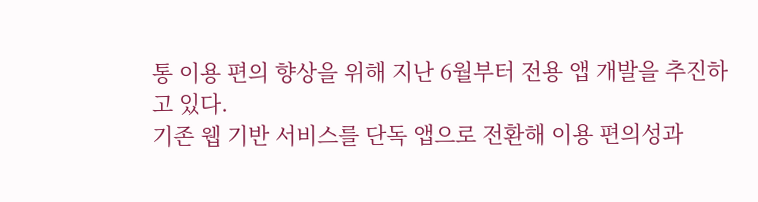통 이용 편의 향상을 위해 지난 6월부터 전용 앱 개발을 추진하고 있다.
기존 웹 기반 서비스를 단독 앱으로 전환해 이용 편의성과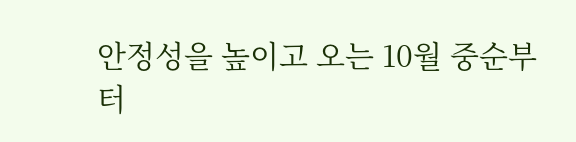안정성을 높이고 오는 10월 중순부터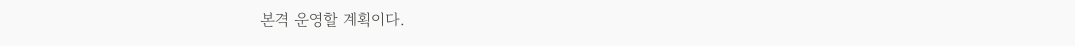본격 운영할 계획이다.